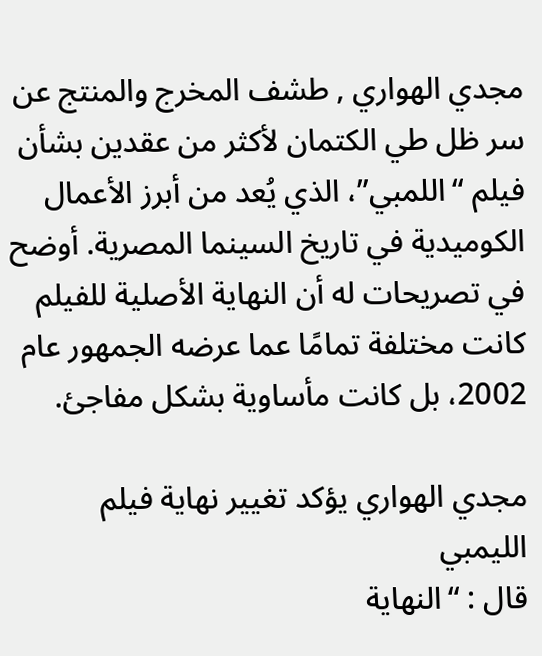مجدي الهواري , طشف المخرج والمنتج عن سر ظل طي الكتمان لأكثر من عقدين بشأن فيلم “اللمبي”، الذي يُعد من أبرز الأعمال الكوميدية في تاريخ السينما المصرية. أوضح في تصريحات له أن النهاية الأصلية للفيلم كانت مختلفة تمامًا عما عرضه الجمهور عام 2002، بل كانت مأساوية بشكل مفاجئ.

مجدي الهواري يؤكد تغيير نهاية فيلم الليمبي
قال : “النهاية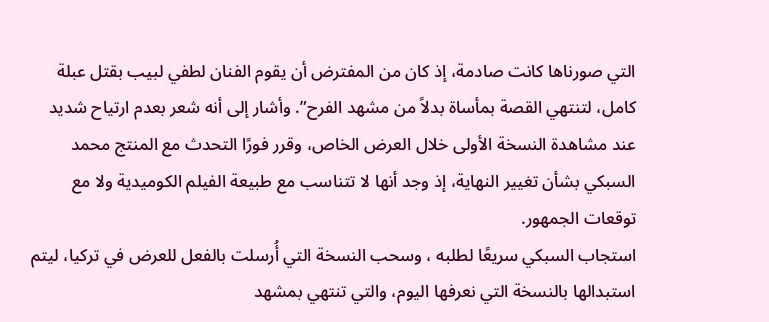التي صورناها كانت صادمة، إذ كان من المفترض أن يقوم الفنان لطفي لبيب بقتل عبلة كامل، لتنتهي القصة بمأساة بدلاً من مشهد الفرح”. وأشار إلى أنه شعر بعدم ارتياح شديد عند مشاهدة النسخة الأولى خلال العرض الخاص، وقرر فورًا التحدث مع المنتج محمد السبكي بشأن تغيير النهاية، إذ وجد أنها لا تتناسب مع طبيعة الفيلم الكوميدية ولا مع توقعات الجمهور.
استجاب السبكي سريعًا لطلبه ، وسحب النسخة التي أُرسلت بالفعل للعرض في تركيا، ليتم استبدالها بالنسخة التي نعرفها اليوم، والتي تنتهي بمشهد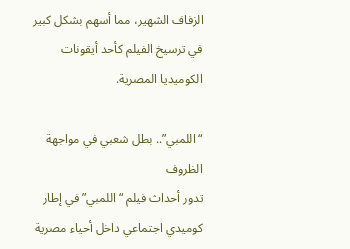الزفاف الشهير، مما أسهم بشكل كبير في ترسيخ الفيلم كأحد أيقونات الكوميديا المصرية.

“اللمبي”.. بطل شعبي في مواجهة الظروف
تدور أحداث فيلم “اللمبي” في إطار كوميدي اجتماعي داخل أحياء مصرية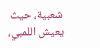شعبية، حيث يعيش اللمبي،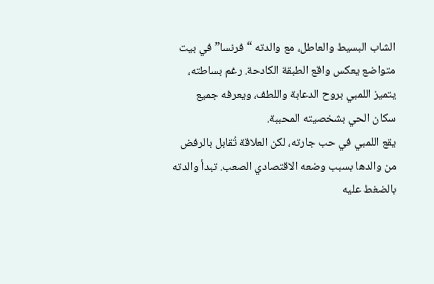الشاب البسيط والعاطل، مع والدته “فرنسا” في بيت متواضع يعكس واقع الطبقة الكادحة. رغم بساطته، يتميز اللمبي بروح الدعابة واللطف، ويعرفه جميع سكان الحي بشخصيته المحببة.
يقع اللمبي في حب جارته، لكن العلاقة تُقابل بالرفض من والدها بسبب وضعه الاقتصادي الصعب. تبدأ والدته بالضغط عليه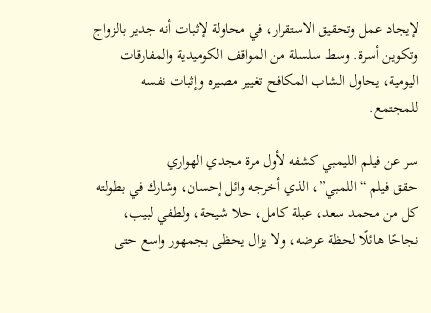لإيجاد عمل وتحقيق الاستقرار، في محاولة لإثبات أنه جدير بالزواج وتكوين أسرة. وسط سلسلة من المواقف الكوميدية والمفارقات اليومية، يحاول الشاب المكافح تغيير مصيره وإثبات نفسه للمجتمع.

سر عن فيلم الليمبي كشفه لأول مرة مجدي الهواري
حقق فيلم “اللمبي”، الذي أخرجه وائل إحسان، وشارك في بطولته كل من محمد سعد، عبلة كامل، حلا شيحة، ولطفي لبيب، نجاحًا هائلًا لحظة عرضه، ولا يزال يحظى بجمهور واسع حتى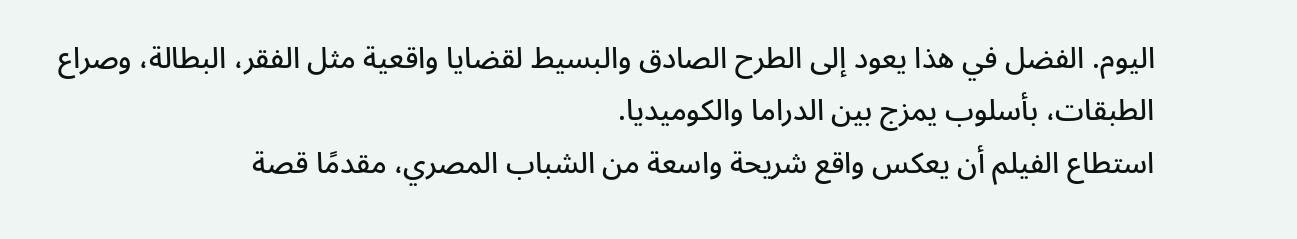اليوم. الفضل في هذا يعود إلى الطرح الصادق والبسيط لقضايا واقعية مثل الفقر، البطالة، وصراع الطبقات، بأسلوب يمزج بين الدراما والكوميديا.
استطاع الفيلم أن يعكس واقع شريحة واسعة من الشباب المصري، مقدمًا قصة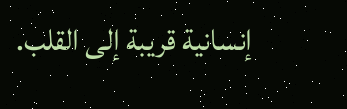إنسانية قريبة إلى القلب.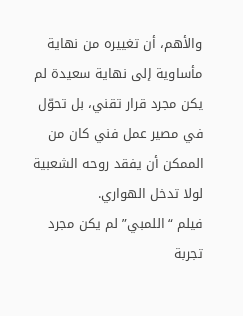والأهم، أن تغييره من نهاية مأساوية إلى نهاية سعيدة لم يكن مجرد قرار تقني، بل تحوّل في مصير عمل فني كان من الممكن أن يفقد روحه الشعبية لولا تدخل الهواري.
فيلم “اللمبي” لم يكن مجرد تجربة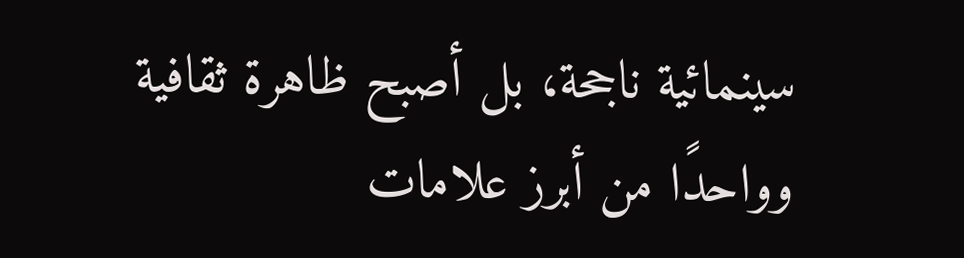سينمائية ناجحة، بل أصبح ظاهرة ثقافية وواحدًا من أبرز علامات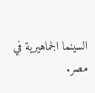السينما الجماهيرية في مصر.